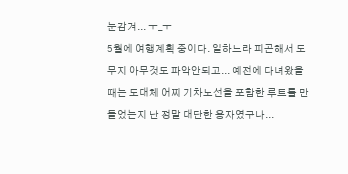눈감겨... ㅜ_ㅜ
5월에 여행계획 중이다. 일하느라 피곤해서 도무지 아무것도 파악안되고... 예전에 다녀왔을 때는 도대체 어찌 기차노선을 포함한 루트를 만들었는지 난 정말 대단한 용자였구나...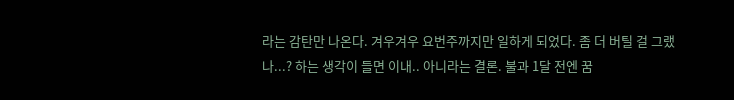라는 감탄만 나온다. 겨우겨우 요번주까지만 일하게 되었다. 좀 더 버틸 걸 그랬나...? 하는 생각이 들면 이내.. 아니라는 결론. 불과 1달 전엔 꿈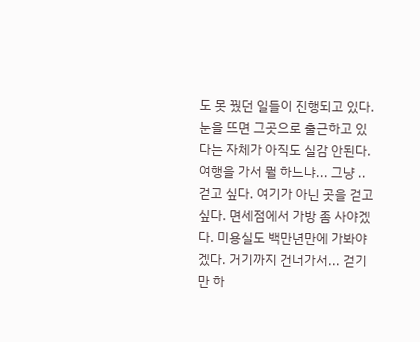도 못 꿨던 일들이 진행되고 있다. 눈을 뜨면 그곳으로 출근하고 있다는 자체가 아직도 실감 안된다. 여행을 가서 뭘 하느냐... 그냥 .. 걷고 싶다. 여기가 아닌 곳을 걷고 싶다. 면세점에서 가방 좀 사야겠다. 미용실도 백만년만에 가봐야 겠다. 거기까지 건너가서... 걷기만 하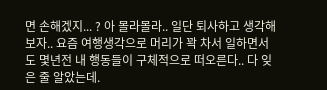면 손해겠지... ? 아 몰라몰라.. 일단 퇴사하고 생각해보자.. 요즘 여행생각으로 머리가 꽉 차서 일하면서도 몇년전 내 행동들이 구체적으로 떠오른다.. 다 잊은 줄 알았는데.